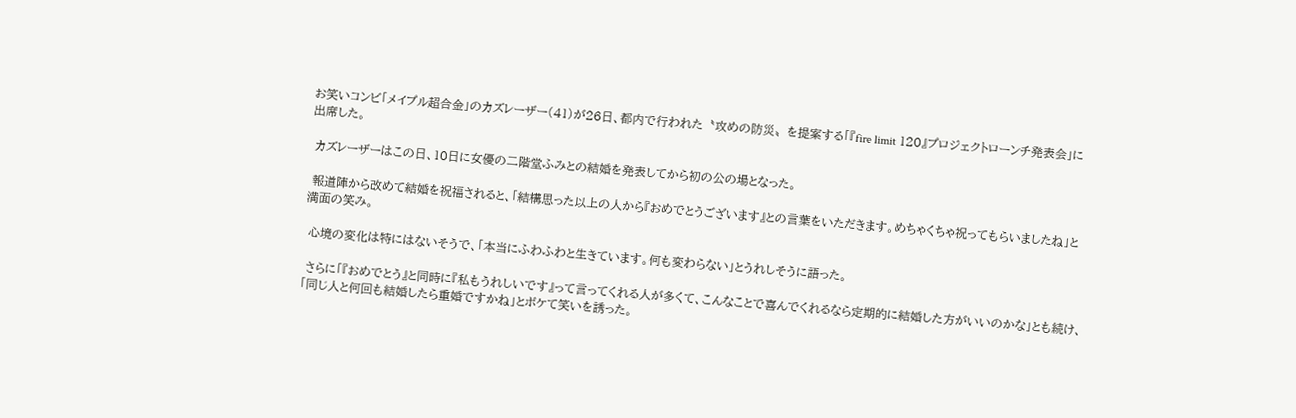お笑いコンビ「メイプル超合金」のカズレーザー(41)が26日、都内で行われた〝攻めの防災〟を提案する「『fire limit 120』プロジェクトローンチ発表会」に出席した。

 カズレーザーはこの日、10日に女優の二階堂ふみとの結婚を発表してから初の公の場となった。

 報道陣から改めて結婚を祝福されると、「結構思った以上の人から『おめでとうございます』との言葉をいただきます。めちゃくちゃ祝ってもらいましたね」と満面の笑み。

 心境の変化は特にはないそうで、「本当にふわふわと生きています。何も変わらない」とうれしそうに語った。

 さらに「『おめでとう』と同時に『私もうれしいです』って言ってくれる人が多くて、こんなことで喜んでくれるなら定期的に結婚した方がいいのかな」とも続け、「同じ人と何回も結婚したら重婚ですかね」とボケて笑いを誘った。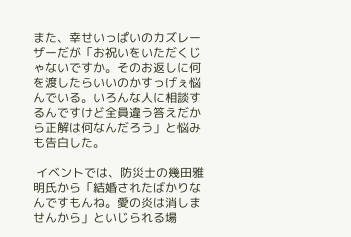また、幸せいっぱいのカズレーザーだが「お祝いをいただくじゃないですか。そのお返しに何を渡したらいいのかすっげぇ悩んでいる。いろんな人に相談するんですけど全員違う答えだから正解は何なんだろう」と悩みも告白した。

 イベントでは、防災士の幾田雅明氏から「結婚されたばかりなんですもんね。愛の炎は消しませんから」といじられる場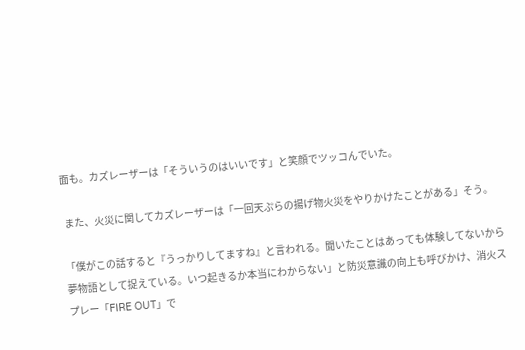面も。カズレーザーは「そういうのはいいです」と笑顔でツッコんでいた。

 また、火災に関してカズレーザーは「一回天ぷらの揚げ物火災をやりかけたことがある」そう。

「僕がこの話すると『うっかりしてますね』と言われる。聞いたことはあっても体験してないから夢物語として捉えている。いつ起きるか本当にわからない」と防災意識の向上も呼びかけ、消火スプレー「FIRE OUT」で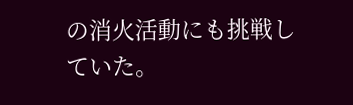の消火活動にも挑戦していた。